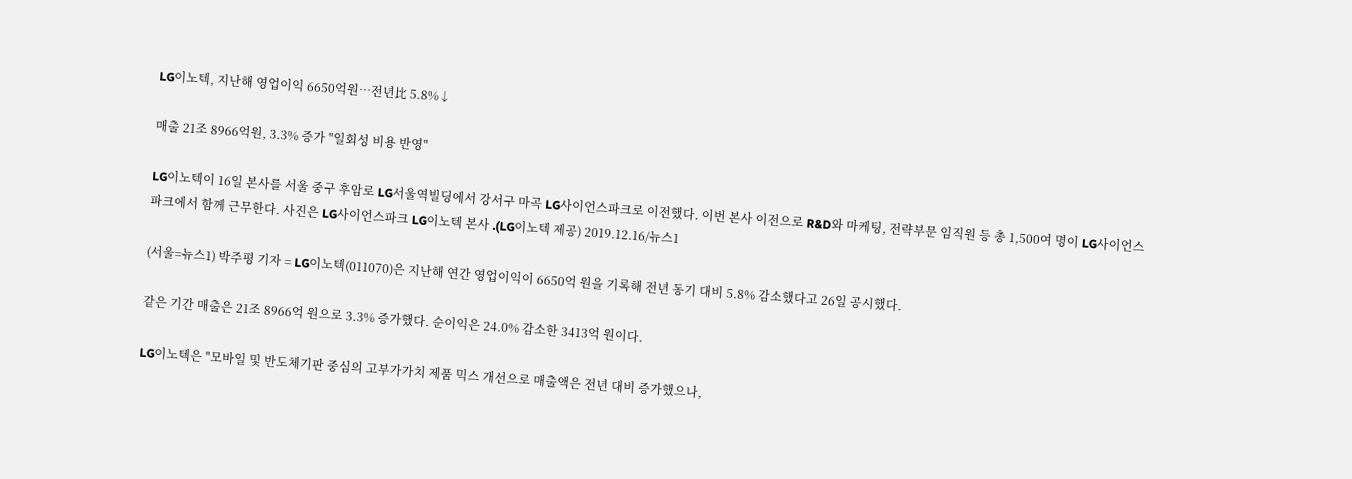LG이노텍, 지난해 영업이익 6650억원…전년比 5.8%↓

매출 21조 8966억원, 3.3% 증가 "일회성 비용 반영"

LG이노텍이 16일 본사를 서울 중구 후암로 LG서울역빌딩에서 강서구 마곡 LG사이언스파크로 이전했다. 이번 본사 이전으로 R&D와 마케팅, 전략부문 임직원 등 총 1,500여 명이 LG사이언스파크에서 함께 근무한다. 사진은 LG사이언스파크 LG이노텍 본사 .(LG이노텍 제공) 2019.12.16/뉴스1

(서울=뉴스1) 박주평 기자 = LG이노텍(011070)은 지난해 연간 영업이익이 6650억 원을 기록해 전년 동기 대비 5.8% 감소했다고 26일 공시했다.

같은 기간 매출은 21조 8966억 원으로 3.3% 증가했다. 순이익은 24.0% 감소한 3413억 원이다.

LG이노텍은 "모바일 및 반도체기판 중심의 고부가가치 제품 믹스 개선으로 매출액은 전년 대비 증가했으나,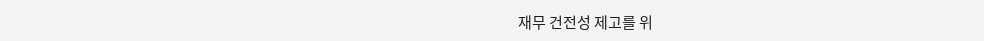재무 건전성 제고를 위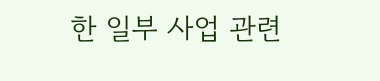한 일부 사업 관련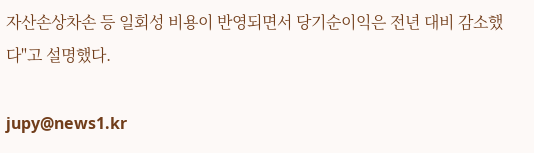자산손상차손 등 일회성 비용이 반영되면서 당기순이익은 전년 대비 감소했다"고 설명했다.

jupy@news1.kr